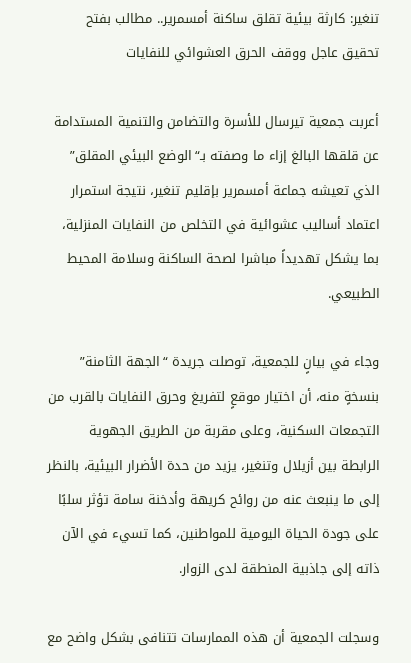تنغير: كارثة بيئية تقلق ساكنة أمسمرير.. مطالب بفتح تحقيق عاجل ووقف الحرق العشوائي للنفايات

أعربت جمعية تيرسال للأسرة والتضامن والتنمية المستدامة عن قلقها البالغ إزاء ما وصفته بـ“الوضع البيئي المقلق” الذي تعيشه جماعة أمسمرير بإقليم تنغير، نتيجة استمرار اعتماد أساليب عشوائية في التخلص من النفايات المنزلية، بما يشكل تهديداً مباشرا لصحة الساكنة وسلامة المحيط الطبيعي.

وجاء في بيانٍ للجمعية، توصلت جريدة “الجهة الثامنة” بنسخةٍ منه، أن اختيار موقعٍ لتفريغ وحرق النفايات بالقرب من التجمعات السكنية، وعلى مقربة من الطريق الجهوية الرابطة بين أزيلال وتنغير، يزيد من حدة الأضرار البيئية، بالنظر إلى ما ينبعث عنه من روائح كريهة وأدخنة سامة تؤثر سلبًا على جودة الحياة اليومية للمواطنين، كما تسيء في الآن ذاته إلى جاذبية المنطقة لدى الزوار.

وسجلت الجمعية أن هذه الممارسات تتنافى بشكل واضح مع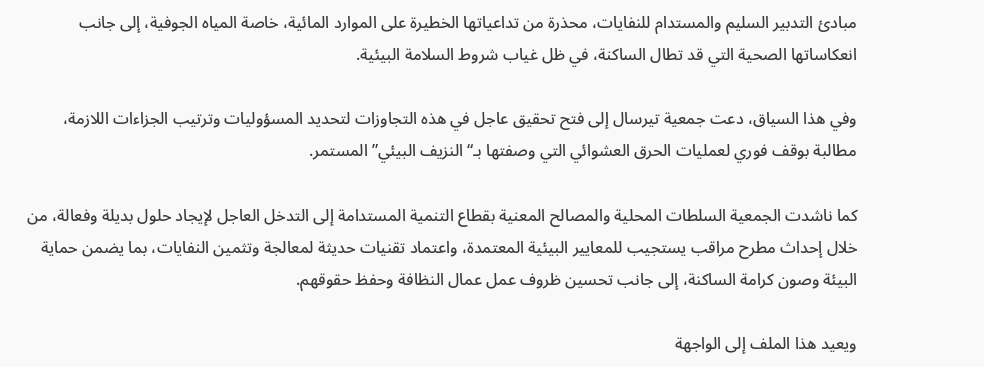مبادئ التدبير السليم والمستدام للنفايات، محذرة من تداعياتها الخطيرة على الموارد المائية، خاصة المياه الجوفية، إلى جانب انعكاساتها الصحية التي قد تطال الساكنة، في ظل غياب شروط السلامة البيئية.

وفي هذا السياق، دعت جمعية تيرسال إلى فتح تحقيق عاجل في هذه التجاوزات لتحديد المسؤوليات وترتيب الجزاءات اللازمة، مطالبة بوقف فوري لعمليات الحرق العشوائي التي وصفتها بـ“النزيف البيئي” المستمر.

كما ناشدت الجمعية السلطات المحلية والمصالح المعنية بقطاع التنمية المستدامة إلى التدخل العاجل لإيجاد حلول بديلة وفعالة، من خلال إحداث مطرح مراقب يستجيب للمعايير البيئية المعتمدة، واعتماد تقنيات حديثة لمعالجة وتثمين النفايات، بما يضمن حماية البيئة وصون كرامة الساكنة، إلى جانب تحسين ظروف عمل عمال النظافة وحفظ حقوقهم.

ويعيد هذا الملف إلى الواجهة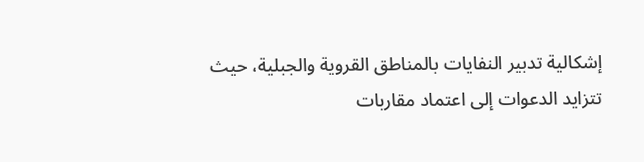إشكالية تدبير النفايات بالمناطق القروية والجبلية، حيث تتزايد الدعوات إلى اعتماد مقاربات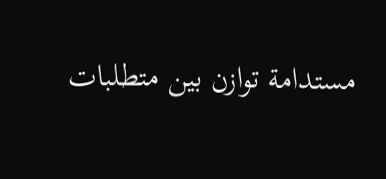مستدامة توازن بين متطلبات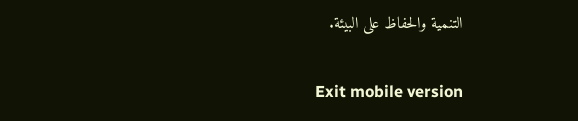التنمية والحفاظ على البيئة.

Exit mobile version